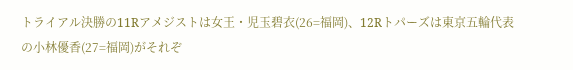トライアル決勝の11Rアメジストは女王・児玉碧衣(26=福岡)、12Rトパーズは東京五輪代表の小林優香(27=福岡)がそれぞ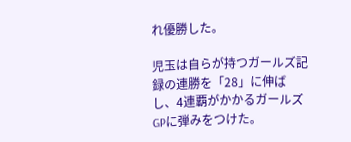れ優勝した。

児玉は自らが持つガールズ記録の連勝を「28」に伸ばし、4連覇がかかるガールズGPに弾みをつけた。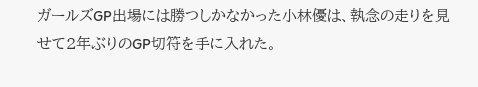ガールズGP出場には勝つしかなかった小林優は、執念の走りを見せて2年ぶりのGP切符を手に入れた。